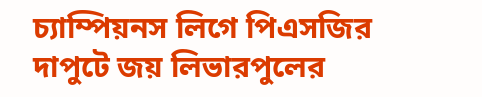চ্যাম্পিয়নস লিগে পিএসজির দাপুটে জয় লিভারপুলের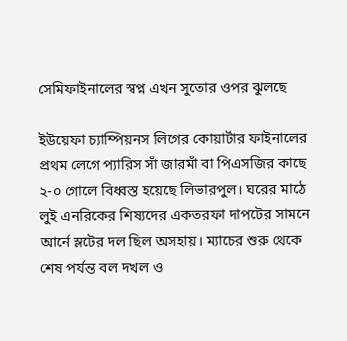সেমিফাইনালের স্বপ্ন এখন সুতোর ওপর ঝুলছে

ইউয়েফা চ্যাম্পিয়নস লিগের কোয়ার্টার ফাইনালের প্রথম লেগে প্যারিস সাঁ জারমাঁ বা পিএসজির কাছে ২-০ গোলে বিধ্বস্ত হয়েছে লিভারপুল। ঘরের মাঠে লুই এনরিকের শিষ্যদের একতরফা দাপটের সামনে আর্নে স্লটের দল ছিল অসহায়। ম্যাচের শুরু থেকে শেষ পর্যন্ত বল দখল ও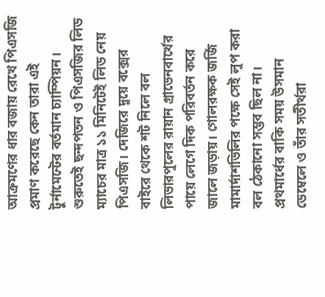আক্রমণের ধার বজায় রেখে পিএসজি প্রমাণ করেছে কেন তারা এই টুর্নামেন্টের বর্তমান চ্যাম্পিয়ন।
শুরুতেই ছন্দপতন ও পিএসজির লিড
ম্যাচের মাত্র ১১ মিনিটেই লিড নেয় পিএসজি। দেজিরে দুয়ে বক্সের বাইরে থেকে শট নিলে বল লিভারপুলের রায়ান গ্রাভেনবার্খের পায়ে লেগে দিক পরিবর্তন করে জালে জড়ায়। গোলরক্ষক জর্জি মামার্দাশভিলির পক্ষে সেই লুপ করা বল ঠেকানো সম্ভব ছিল না। প্রথমার্ধের বাকি সময় উসমান ডেম্বেলে ও তাঁর সতীর্থরা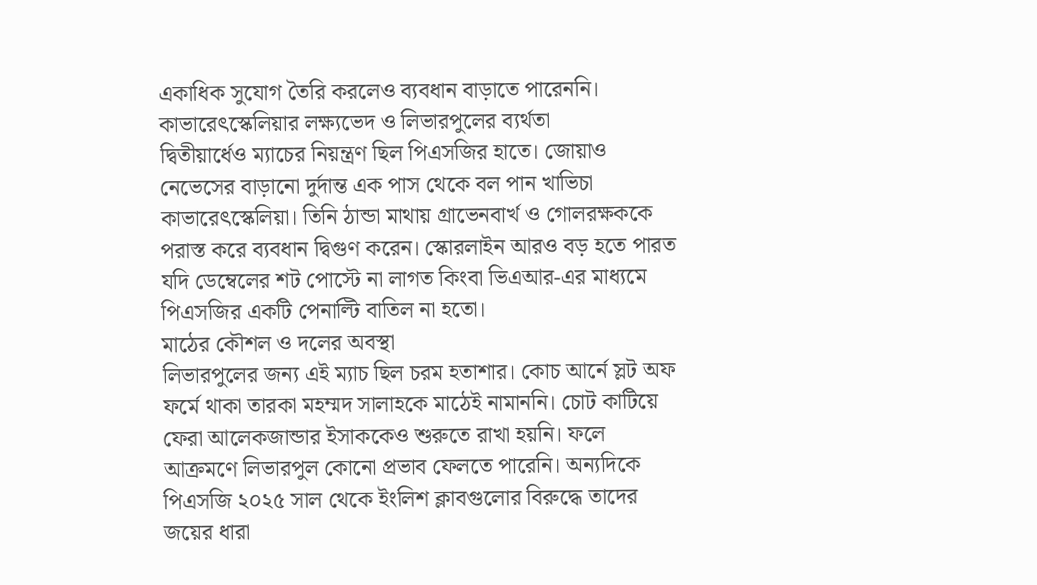একাধিক সুযোগ তৈরি করলেও ব্যবধান বাড়াতে পারেননি।
কাভারেৎস্কেলিয়ার লক্ষ্যভেদ ও লিভারপুলের ব্যর্থতা
দ্বিতীয়ার্ধেও ম্যাচের নিয়ন্ত্রণ ছিল পিএসজির হাতে। জোয়াও নেভেসের বাড়ানো দুর্দান্ত এক পাস থেকে বল পান খাভিচা কাভারেৎস্কেলিয়া। তিনি ঠান্ডা মাথায় গ্রাভেনবার্খ ও গোলরক্ষককে পরাস্ত করে ব্যবধান দ্বিগুণ করেন। স্কোরলাইন আরও বড় হতে পারত যদি ডেম্বেলের শট পোস্টে না লাগত কিংবা ভিএআর-এর মাধ্যমে পিএসজির একটি পেনাল্টি বাতিল না হতো।
মাঠের কৌশল ও দলের অবস্থা
লিভারপুলের জন্য এই ম্যাচ ছিল চরম হতাশার। কোচ আর্নে স্লট অফ ফর্মে থাকা তারকা মহম্মদ সালাহকে মাঠেই নামাননি। চোট কাটিয়ে ফেরা আলেকজান্ডার ইসাককেও শুরুতে রাখা হয়নি। ফলে আক্রমণে লিভারপুল কোনো প্রভাব ফেলতে পারেনি। অন্যদিকে পিএসজি ২০২৫ সাল থেকে ইংলিশ ক্লাবগুলোর বিরুদ্ধে তাদের জয়ের ধারা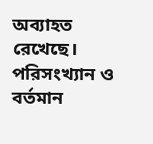অব্যাহত রেখেছে।
পরিসংখ্যান ও বর্তমান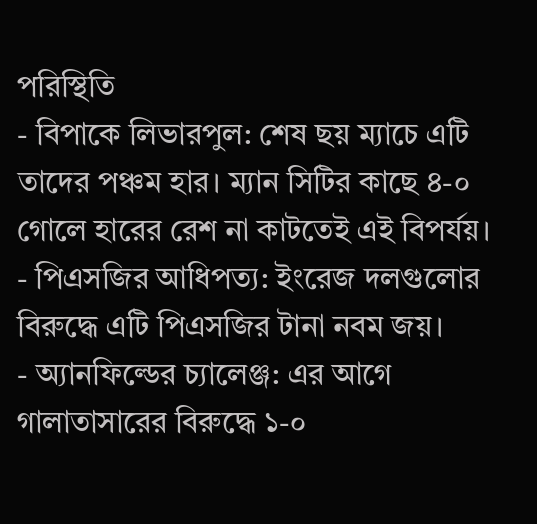পরিস্থিতি
- বিপাকে লিভারপুল: শেষ ছয় ম্যাচে এটি তাদের পঞ্চম হার। ম্যান সিটির কাছে ৪-০ গোলে হারের রেশ না কাটতেই এই বিপর্যয়।
- পিএসজির আধিপত্য: ইংরেজ দলগুলোর বিরুদ্ধে এটি পিএসজির টানা নবম জয়।
- অ্যানফিল্ডের চ্যালেঞ্জ: এর আগে গালাতাসারের বিরুদ্ধে ১-০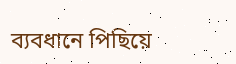ব্যবধানে পিছিয়ে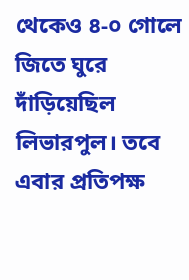থেকেও ৪-০ গোলে জিতে ঘুরে দাঁড়িয়েছিল লিভারপুল। তবে এবার প্রতিপক্ষ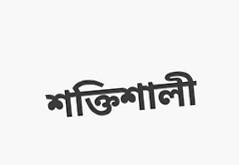শক্তিশালী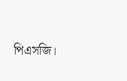পিএসজি।